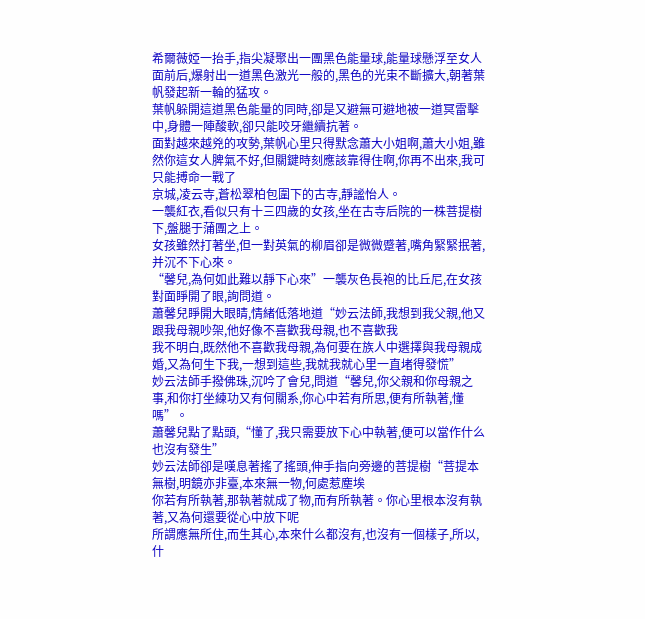希爾薇婭一抬手,指尖凝聚出一團黑色能量球,能量球懸浮至女人面前后,爆射出一道黑色激光一般的,黑色的光束不斷擴大,朝著葉帆發起新一輪的猛攻。
葉帆躲開這道黑色能量的同時,卻是又避無可避地被一道冥雷擊中,身體一陣酸軟,卻只能咬牙繼續抗著。
面對越來越兇的攻勢,葉帆心里只得默念蕭大小姐啊,蕭大小姐,雖然你這女人脾氣不好,但關鍵時刻應該靠得住啊,你再不出來,我可只能搏命一戰了
京城,凌云寺,蒼松翠柏包圍下的古寺,靜謐怡人。
一襲紅衣,看似只有十三四歲的女孩,坐在古寺后院的一株菩提樹下,盤腿于蒲團之上。
女孩雖然打著坐,但一對英氣的柳眉卻是微微蹙著,嘴角緊緊抿著,并沉不下心來。
“馨兒,為何如此難以靜下心來”一襲灰色長袍的比丘尼,在女孩對面睜開了眼,詢問道。
蕭馨兒睜開大眼睛,情緒低落地道“妙云法師,我想到我父親,他又跟我母親吵架,他好像不喜歡我母親,也不喜歡我
我不明白,既然他不喜歡我母親,為何要在族人中選擇與我母親成婚,又為何生下我,一想到這些,我就我就心里一直堵得發慌”
妙云法師手撥佛珠,沉吟了會兒,問道“馨兒,你父親和你母親之事,和你打坐練功又有何關系,你心中若有所思,便有所執著,懂嗎”。
蕭馨兒點了點頭,“懂了,我只需要放下心中執著,便可以當作什么也沒有發生”
妙云法師卻是嘆息著搖了搖頭,伸手指向旁邊的菩提樹“菩提本無樹,明鏡亦非臺,本來無一物,何處惹塵埃
你若有所執著,那執著就成了物,而有所執著。你心里根本沒有執著,又為何還要從心中放下呢
所謂應無所住,而生其心,本來什么都沒有,也沒有一個樣子,所以,什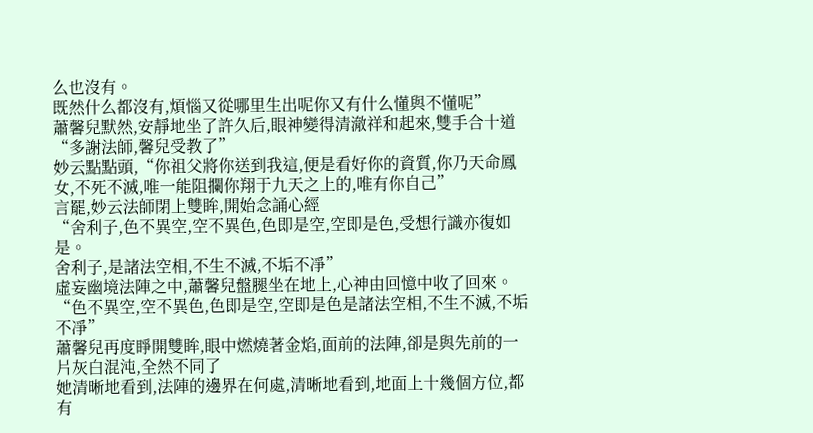么也沒有。
既然什么都沒有,煩惱又從哪里生出呢你又有什么懂與不懂呢”
蕭馨兒默然,安靜地坐了許久后,眼神變得清澈祥和起來,雙手合十道“多謝法師,馨兒受教了”
妙云點點頭,“你祖父將你送到我這,便是看好你的資質,你乃天命鳳女,不死不滅,唯一能阻攔你翔于九天之上的,唯有你自己”
言罷,妙云法師閉上雙眸,開始念誦心經
“舍利子,色不異空,空不異色,色即是空,空即是色,受想行識亦復如是。
舍利子,是諸法空相,不生不滅,不垢不凈”
虛妄幽境法陣之中,蕭馨兒盤腿坐在地上,心神由回憶中收了回來。
“色不異空,空不異色,色即是空,空即是色是諸法空相,不生不滅,不垢不凈”
蕭馨兒再度睜開雙眸,眼中燃燒著金焰,面前的法陣,卻是與先前的一片灰白混沌,全然不同了
她清晰地看到,法陣的邊界在何處,清晰地看到,地面上十幾個方位,都有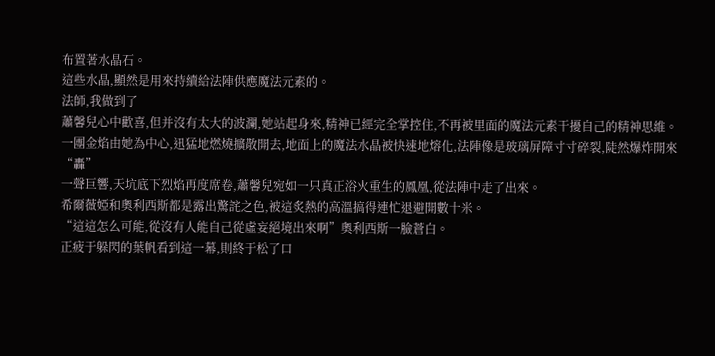布置著水晶石。
這些水晶,顯然是用來持續給法陣供應魔法元素的。
法師,我做到了
蕭馨兒心中歡喜,但并沒有太大的波瀾,她站起身來,精神已經完全掌控住,不再被里面的魔法元素干擾自己的精神思維。
一團金焰由她為中心,迅猛地燃燒擴散開去,地面上的魔法水晶被快速地熔化,法陣像是玻璃屏障寸寸碎裂,陡然爆炸開來
“轟”
一聲巨響,天坑底下烈焰再度席卷,蕭馨兒宛如一只真正浴火重生的鳳凰,從法陣中走了出來。
希爾薇婭和奧利西斯都是露出驚詫之色,被這炙熱的高溫搞得連忙退避開數十米。
“這這怎么可能,從沒有人能自己從虛妄絕境出來啊”奧利西斯一臉蒼白。
正疲于躲閃的葉帆看到這一幕,則終于松了口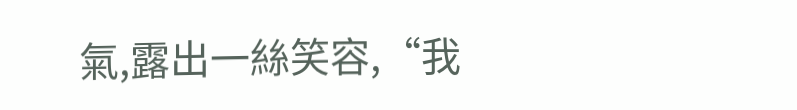氣,露出一絲笑容,“我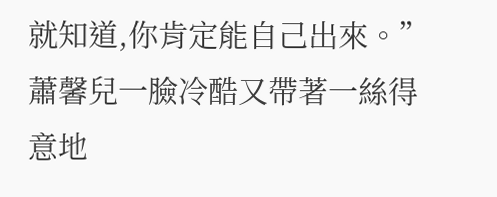就知道,你肯定能自己出來。”
蕭馨兒一臉冷酷又帶著一絲得意地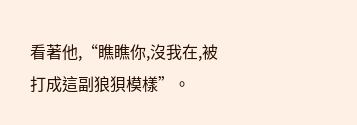看著他,“瞧瞧你,沒我在,被打成這副狼狽模樣”。